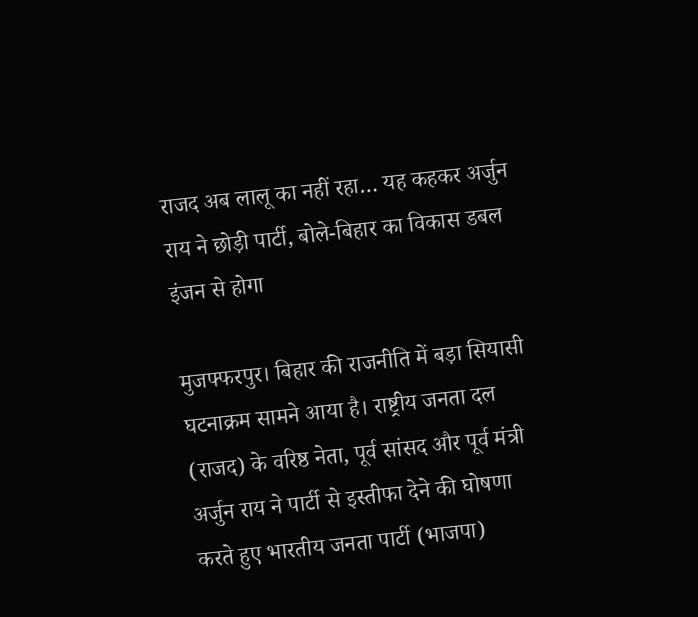राजद अब लालू का नहीं रहा… यह कहकर अर्जुन राय ने छोड़ी पार्टी, बोले-बिहार का विकास डबल इंजन से होगा

मुजफ्फरपुर। बिहार की राजनीति में बड़ा सियासी घटनाक्रम सामने आया है। राष्ट्रीय जनता दल (राजद) के वरिष्ठ नेता, पूर्व सांसद और पूर्व मंत्री अर्जुन राय ने पार्टी से इस्तीफा देने की घोषणा करते हुए भारतीय जनता पार्टी (भाजपा)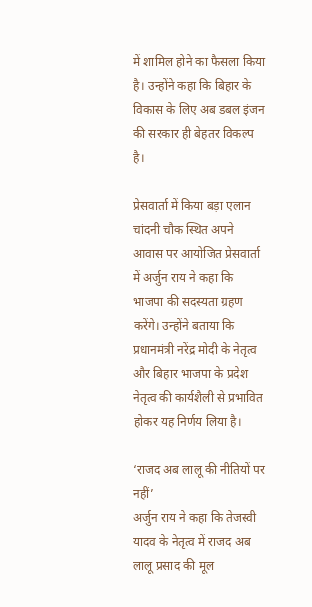में शामिल होने का फैसला किया है। उन्होंने कहा कि बिहार के विकास के लिए अब डबल इंजन की सरकार ही बेहतर विकल्प है।

प्रेसवार्ता में किया बड़ा एलान
चांदनी चौक स्थित अपने आवास पर आयोजित प्रेसवार्ता में अर्जुन राय ने कहा कि भाजपा की सदस्यता ग्रहण करेंगे। उन्होंने बताया कि प्रधानमंत्री नरेंद्र मोदी के नेतृत्व और बिहार भाजपा के प्रदेश नेतृत्व की कार्यशैली से प्रभावित होकर यह निर्णय लिया है।

‘राजद अब लालू की नीतियों पर नहीं’
अर्जुन राय ने कहा कि तेजस्वी यादव के नेतृत्व में राजद अब लालू प्रसाद की मूल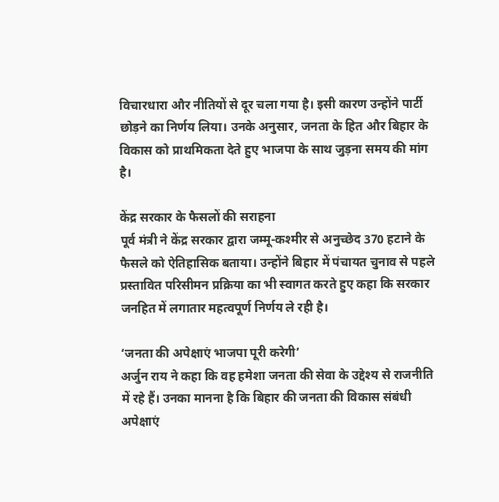विचारधारा और नीतियों से दूर चला गया है। इसी कारण उन्होंने पार्टी छोड़ने का निर्णय लिया। उनके अनुसार, जनता के हित और बिहार के विकास को प्राथमिकता देते हुए भाजपा के साथ जुड़ना समय की मांग है।

केंद्र सरकार के फैसलों की सराहना
पूर्व मंत्री ने केंद्र सरकार द्वारा जम्मू-कश्मीर से अनुच्छेद 370 हटाने के फैसले को ऐतिहासिक बताया। उन्होंने बिहार में पंचायत चुनाव से पहले प्रस्तावित परिसीमन प्रक्रिया का भी स्वागत करते हुए कहा कि सरकार जनहित में लगातार महत्वपूर्ण निर्णय ले रही है।

‘जनता की अपेक्षाएं भाजपा पूरी करेगी’
अर्जुन राय ने कहा कि वह हमेशा जनता की सेवा के उद्देश्य से राजनीति में रहे हैं। उनका मानना है कि बिहार की जनता की विकास संबंधी अपेक्षाएं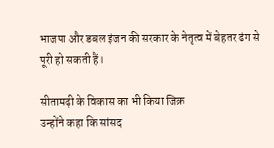भाजपा और डबल इंजन की सरकार के नेतृत्व में बेहतर ढंग से पूरी हो सकती हैं।

सीतामढ़ी के विकास का भी किया जिक्र
उन्होंने कहा कि सांसद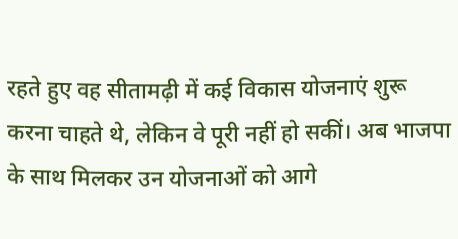रहते हुए वह सीतामढ़ी में कई विकास योजनाएं शुरू करना चाहते थे, लेकिन वे पूरी नहीं हो सकीं। अब भाजपा के साथ मिलकर उन योजनाओं को आगे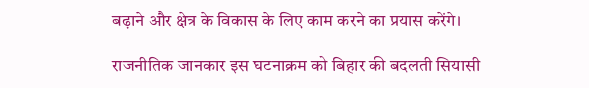बढ़ाने और क्षेत्र के विकास के लिए काम करने का प्रयास करेंगे।

राजनीतिक जानकार इस घटनाक्रम को बिहार की बदलती सियासी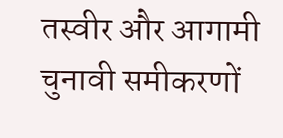तस्वीर और आगामी चुनावी समीकरणों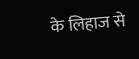के लिहाज से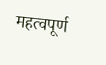महत्वपूर्ण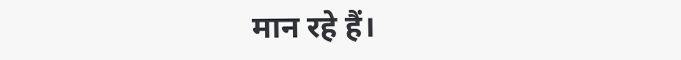मान रहे हैं।